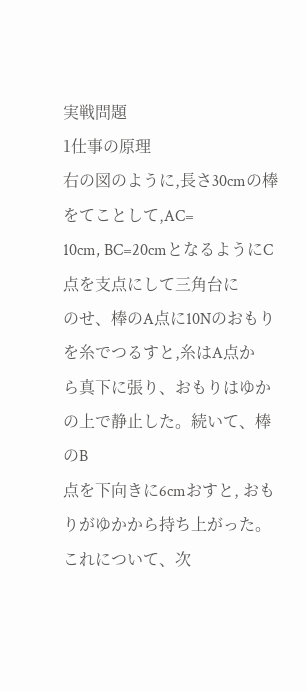実戦問題
1仕事の原理
右の図のように,長さ30cmの棒をてことして,AC=
10cm, BC=20cmとなるようにC点を支点にして三角台に
のせ、棒のA点に10Nのおもりを糸でつるすと,糸はA点か
ら真下に張り、おもりはゆかの上で静止した。続いて、棒のB
点を下向きに6cmおすと, おもりがゆかから持ち上がった。
これについて、次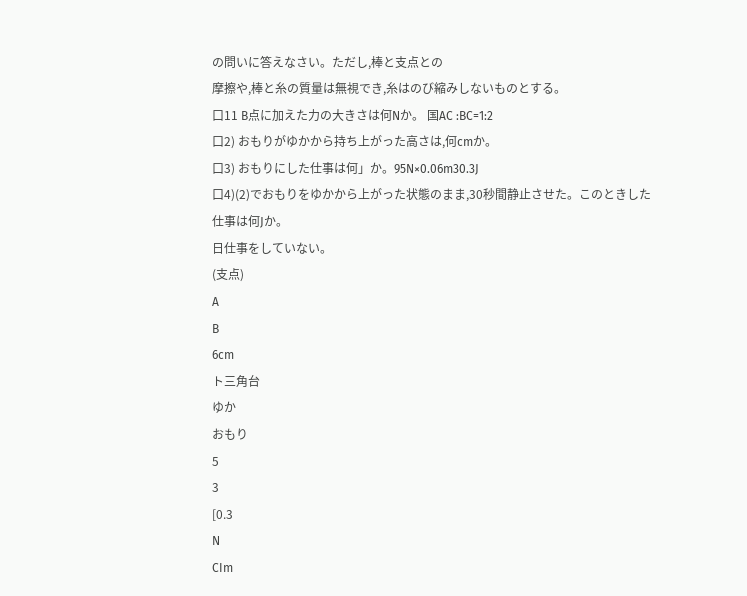の問いに答えなさい。ただし,棒と支点との
摩擦や,棒と糸の質量は無視でき,糸はのび縮みしないものとする。
口11 B点に加えた力の大きさは何Nか。 国AC :BC=1:2
口2) おもりがゆかから持ち上がった高さは,何cmか。
口3) おもりにした仕事は何」か。95N×0.06m30.3J
口4)(2)でおもりをゆかから上がった状態のまま,30秒間静止させた。このときした仕事は何Jか。
日仕事をしていない。
(支点)
A
B
6cm
ト三角台
ゆか
おもり
5
3
[0.3
N
CIm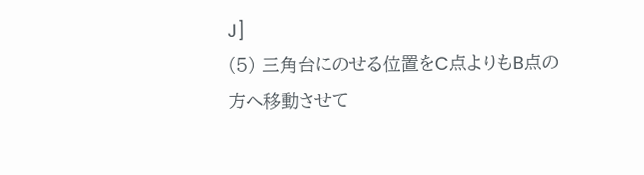J]
(5) 三角台にのせる位置をC点よりもB点の方へ移動させて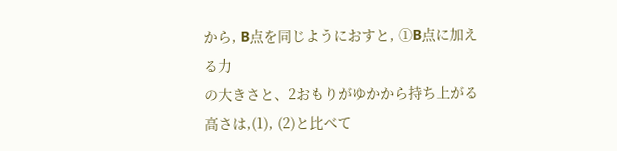から, B点を同じようにおすと, ①B点に加える力
の大きさと、2おもりがゆかから持ち上がる高さは,(1), (2)と比べて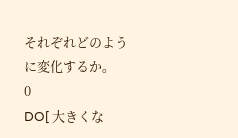それぞれどのように変化するか。
0
DO[ 大きくな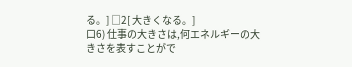る。] □2[ 大きくなる。]
口6) 仕事の大きさは,何エネルギーの大きさを表すことがで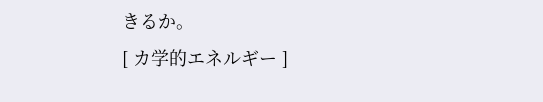きるか。
[ カ学的エネルギー ]